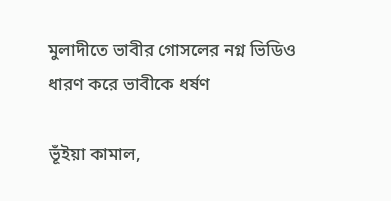মুলাদীতে ভাবীর গোসলের নগ্ন ভিডিও ধারণ করে ভাবীকে ধর্ষণ

ভূঁইয়া কামাল,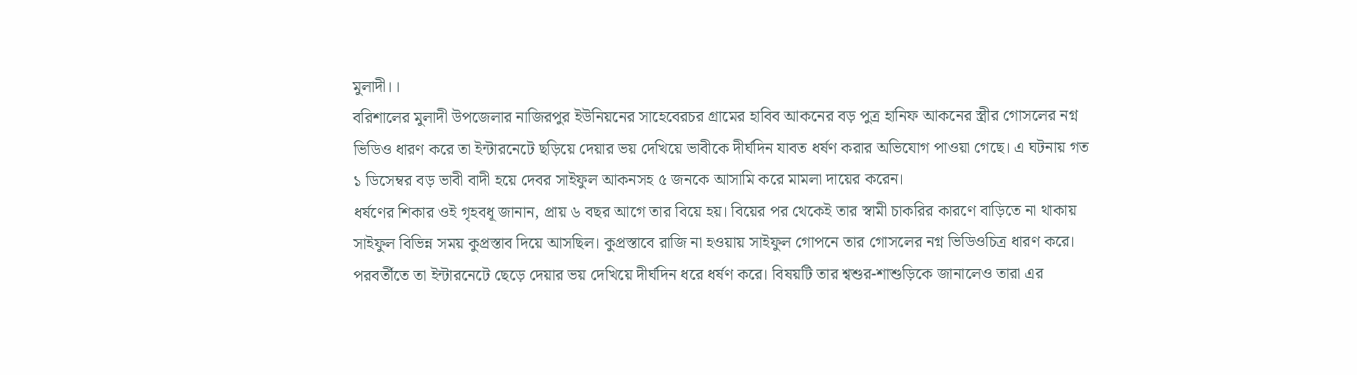মুলাদী।।
বরিশালের মুলাদী উপজেলার নাজিরপুর ইউনিয়নের সাহেবেরচর গ্রামের হাবিব আকনের বড় পুত্র হানিফ আকনের স্ত্রীর গোসলের নগ্ন ভিডিও ধারণ করে তা ইন্টারনেটে ছড়িয়ে দেয়ার ভয় দেখিয়ে ভাবীকে দীর্ঘদিন যাবত ধর্ষণ করার অভিযোগ পাওয়া গেছে। এ ঘটনায় গত ১ ডিসেম্বর বড় ভাবী বাদী হয়ে দেবর সাইফুল আকনসহ ৫ জনকে আসামি করে মামলা দায়ের করেন।
ধর্ষণের শিকার ওই গৃহবধূ জানান, প্রায় ৬ বছর আগে তার বিয়ে হয়। বিয়ের পর থেকেই তার স্বামী চাকরির কারণে বাড়িতে না থাকায় সাইফুল বিভিন্ন সময় কুপ্রস্তাব দিয়ে আসছিল। কুপ্রস্তাবে রাজি না হওয়ায় সাইফুল গোপনে তার গোসলের নগ্ন ভিডিওচিত্র ধারণ করে। পরবর্তীতে তা ইন্টারনেটে ছেড়ে দেয়ার ভয় দেখিয়ে দীর্ঘদিন ধরে ধর্ষণ করে। বিষয়টি তার শ্বশুর-শাশুড়িকে জানালেও তারা এর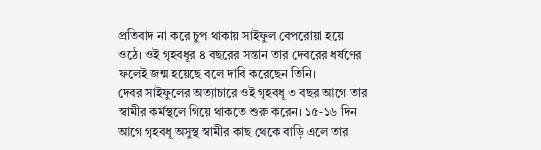প্রতিবাদ না করে চুপ থাকায় সাইফুল বেপরোয়া হয়ে ওঠে। ওই গৃহবধূর ৪ বছরের সন্তান তার দেবরের ধর্ষণের ফলেই জন্ম হয়েছে বলে দাবি করেছেন তিনি।
দেবর সাইফুলের অত্যাচারে ওই গৃহবধূ ৩ বছর আগে তার স্বামীর কর্মস্থলে গিয়ে থাকতে শুরু করেন। ১৫-১৬ দিন আগে গৃহবধূ অসুস্থ স্বামীর কাছ থেকে বাড়ি এলে তার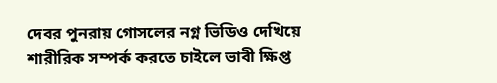দেবর পুনরায় গোসলের নগ্ন ভিডিও দেখিয়ে শারীরিক সম্পর্ক করতে চাইলে ভাবী ক্ষিপ্ত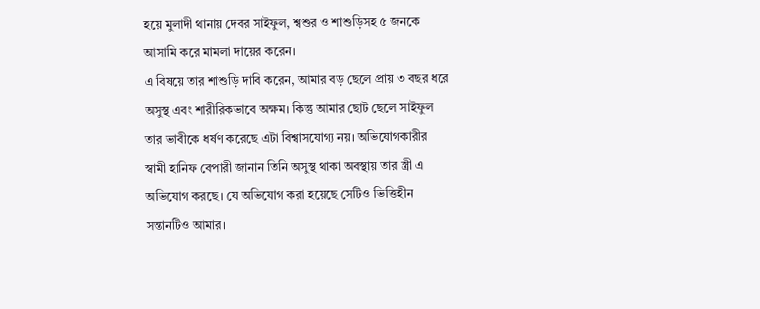হয়ে মুলাদী থানায় দেবর সাইফুল, শ্বশুর ও শাশুড়িসহ ৫ জনকে আসামি করে মামলা দায়ের করেন।
এ বিষয়ে তার শাশুড়ি দাবি করেন, আমার বড় ছেলে প্রায় ৩ বছর ধরে অসুস্থ এবং শারীরিকভাবে অক্ষম। কিন্তু আমার ছোট ছেলে সাইফুল তার ভাবীকে ধর্ষণ করেছে এটা বিশ্বাসযোগ্য নয়। অভিযোগকারীর স্বামী হানিফ বেপারী জানান তিনি অসুস্থ থাকা অবস্থায় তার স্ত্রী এ অভিযোগ করছে। যে অভিযোগ করা হয়েছে সেটিও ভিত্তিহীন সন্তানটিও আমার।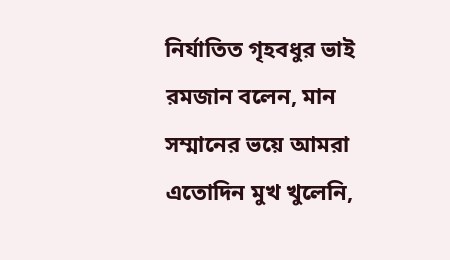নির্যাতিত গৃহবধুর ভাই রমজান বলেন, মান সম্মানের ভয়ে আমরা এতোদিন মুখ খুলেনি,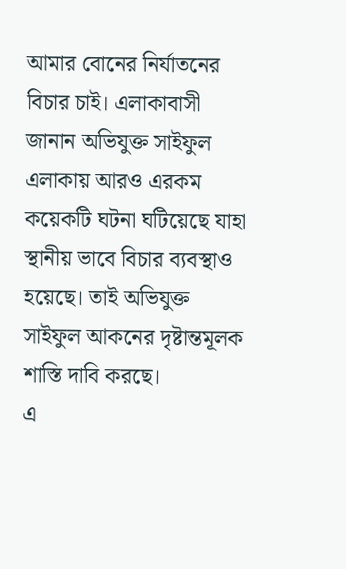আমার বোনের নির্যাতনের বিচার চাই। এলাকাবাসী জানান অভিযুক্ত সাইফুল এলাকায় আরও এরকম কয়েকটি ঘটনা ঘটিয়েছে যাহা স্থানীয় ভাবে বিচার ব্যবস্থাও হয়েছে। তাই অভিযুক্ত সাইফুল আকনের দৃষ্টান্তমূলক শাস্তি দাবি করছে।
এ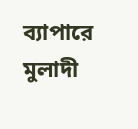ব্যাপারে মুলাদী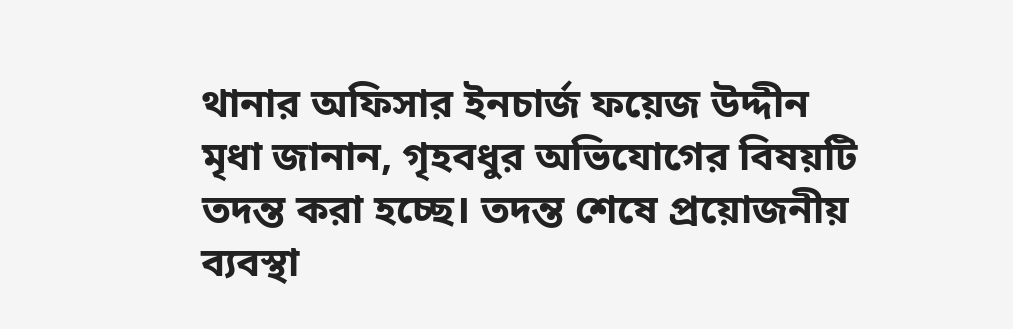থানার অফিসার ইনচার্জ ফয়েজ উদ্দীন মৃধা জানান, গৃহবধুর অভিযোগের বিষয়টি তদন্ত করা হচ্ছে। তদন্ত শেষে প্রয়োজনীয় ব্যবস্থা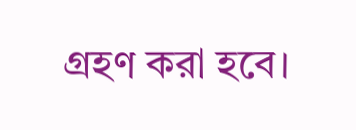গ্রহণ করা হবে।